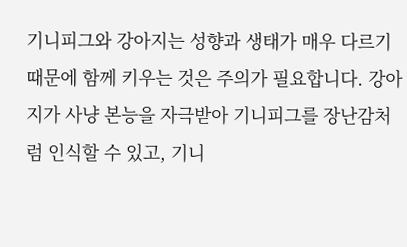기니피그와 강아지는 성향과 생태가 매우 다르기 때문에 함께 키우는 것은 주의가 필요합니다. 강아지가 사냥 본능을 자극받아 기니피그를 장난감처럼 인식할 수 있고, 기니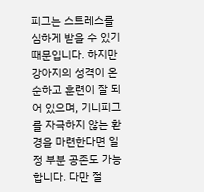피그는 스트레스를 심하게 받을 수 있기 때문입니다. 하지만 강아지의 성격이 온순하고 훈련이 잘 되어 있으며, 기니피그를 자극하지 않는 환경을 마련한다면 일정 부분 공존도 가능합니다. 다만 절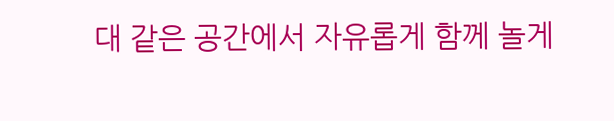대 같은 공간에서 자유롭게 함께 놀게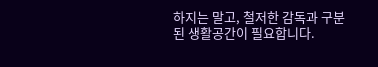하지는 말고, 철저한 감독과 구분된 생활공간이 필요합니다.